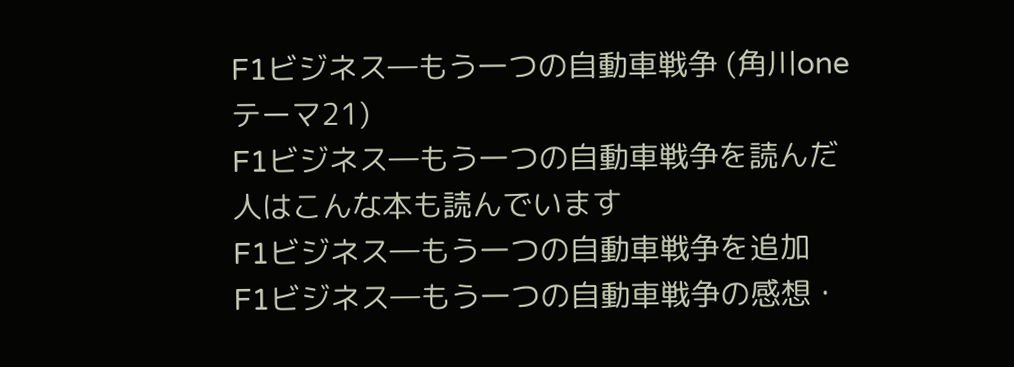F1ビジネス―もう一つの自動車戦争 (角川oneテーマ21)
F1ビジネス―もう一つの自動車戦争を読んだ人はこんな本も読んでいます
F1ビジネス―もう一つの自動車戦争を追加
F1ビジネス―もう一つの自動車戦争の感想・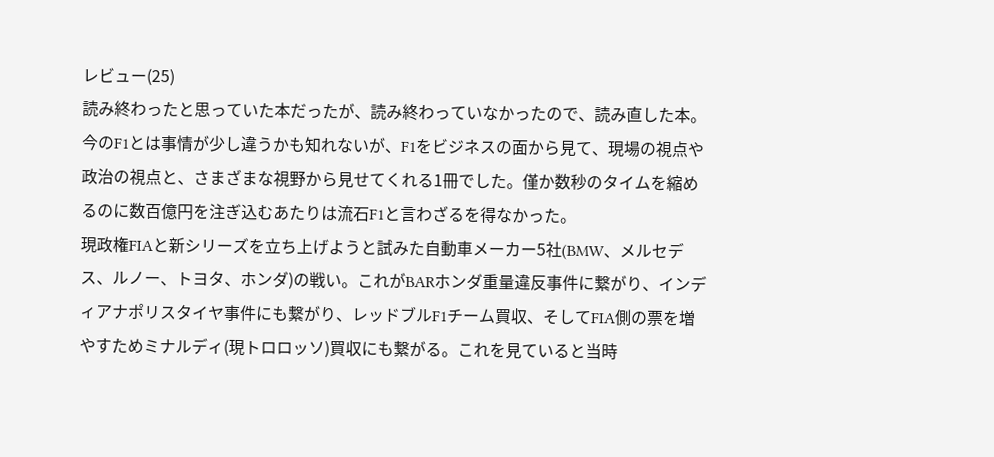レビュー(25)
読み終わったと思っていた本だったが、読み終わっていなかったので、読み直した本。今のF1とは事情が少し違うかも知れないが、F1をビジネスの面から見て、現場の視点や政治の視点と、さまざまな視野から見せてくれる1冊でした。僅か数秒のタイムを縮めるのに数百億円を注ぎ込むあたりは流石F1と言わざるを得なかった。
現政権FIAと新シリーズを立ち上げようと試みた自動車メーカー5社(BMW、メルセデス、ルノー、トヨタ、ホンダ)の戦い。これがBARホンダ重量違反事件に繋がり、インディアナポリスタイヤ事件にも繋がり、レッドブルF1チーム買収、そしてFIA側の票を増やすためミナルディ(現トロロッソ)買収にも繋がる。これを見ていると当時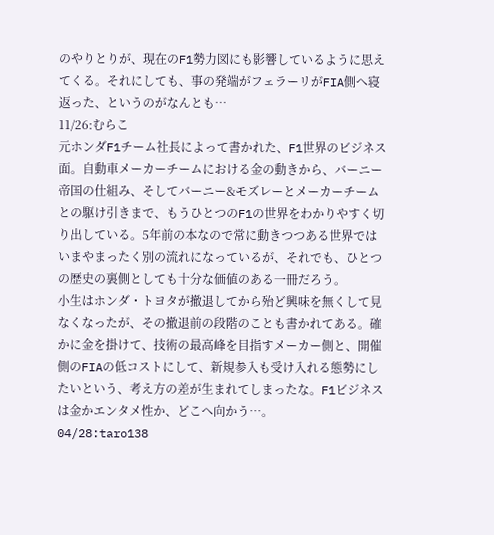のやりとりが、現在のF1勢力図にも影響しているように思えてくる。それにしても、事の発端がフェラーリがFIA側へ寝返った、というのがなんとも…
11/26:むらこ
元ホンダF1チーム社長によって書かれた、F1世界のビジネス面。自動車メーカーチームにおける金の動きから、バーニー帝国の仕組み、そしてバーニー&モズレーとメーカーチームとの駆け引きまで、もうひとつのF1の世界をわかりやすく切り出している。5年前の本なので常に動きつつある世界ではいまやまったく別の流れになっているが、それでも、ひとつの歴史の裏側としても十分な価値のある一冊だろう。
小生はホンダ・トヨタが撤退してから殆ど興味を無くして見なくなったが、その撤退前の段階のことも書かれてある。確かに金を掛けて、技術の最高峰を目指すメーカー側と、開催側のFIAの低コストにして、新規参入も受け入れる態勢にしたいという、考え方の差が生まれてしまったな。F1ビジネスは金かエンタメ性か、どこへ向かう…。
04/28:taro138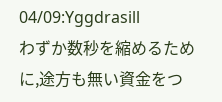04/09:Yggdrasill
わずか数秒を縮めるために,途方も無い資金をつ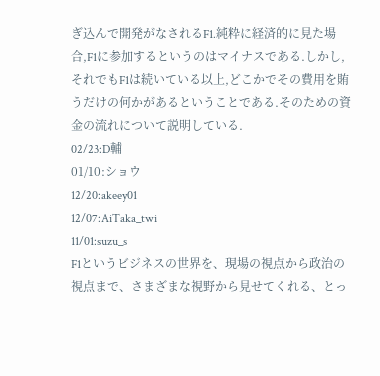ぎ込んで開発がなされるF1.純粋に経済的に見た場合,F1に参加するというのはマイナスである.しかし,それでもF1は続いている以上,どこかでその費用を賄うだけの何かがあるということである.そのための資金の流れについて説明している.
02/23:D輔
01/10:ショウ
12/20:akeey01
12/07:AiTaka_twi
11/01:suzu_s
F1というビジネスの世界を、現場の視点から政治の視点まで、さまざまな視野から見せてくれる、とっ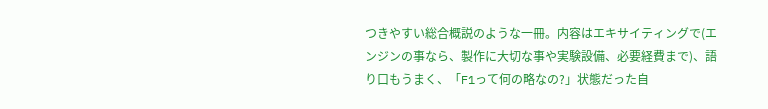つきやすい総合概説のような一冊。内容はエキサイティングで(エンジンの事なら、製作に大切な事や実験設備、必要経費まで)、語り口もうまく、「F1って何の略なの?」状態だった自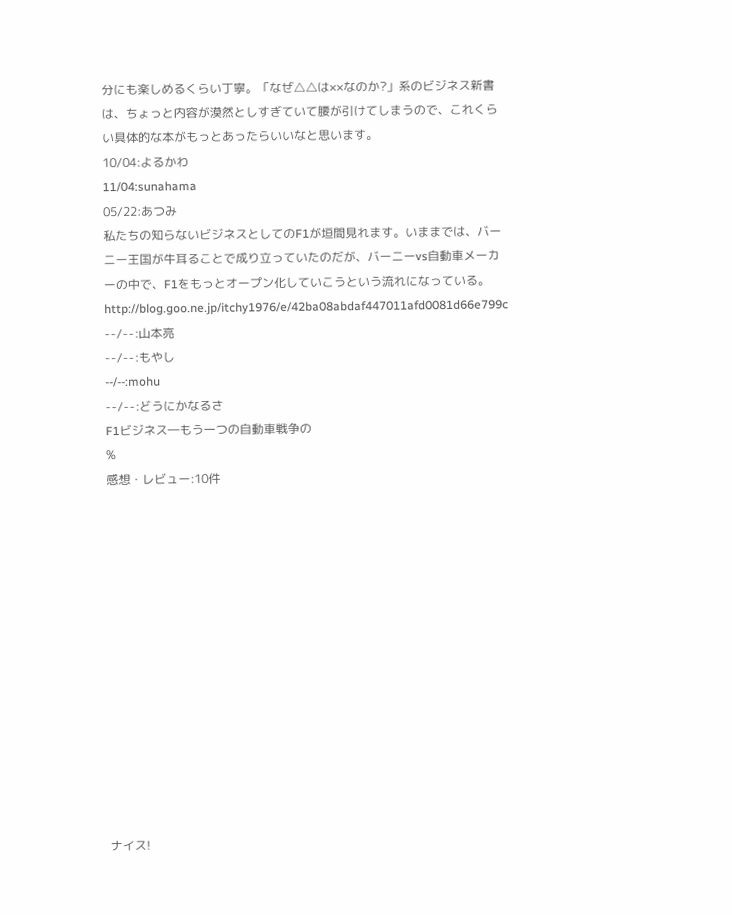分にも楽しめるくらい丁寧。「なぜ△△は××なのか?」系のビジネス新書は、ちょっと内容が漠然としすぎていて腰が引けてしまうので、これくらい具体的な本がもっとあったらいいなと思います。
10/04:よるかわ
11/04:sunahama
05/22:あつみ
私たちの知らないビジネスとしてのF1が垣間見れます。いままでは、バーニー王国が牛耳ることで成り立っていたのだが、バーニーvs自動車メーカーの中で、F1をもっとオープン化していこうという流れになっている。http://blog.goo.ne.jp/itchy1976/e/42ba08abdaf447011afd0081d66e799c
--/--:山本亮
--/--:もやし
--/--:mohu
--/--:どうにかなるさ
F1ビジネス―もう一つの自動車戦争の
%
感想・レビュー:10件














ナイス!